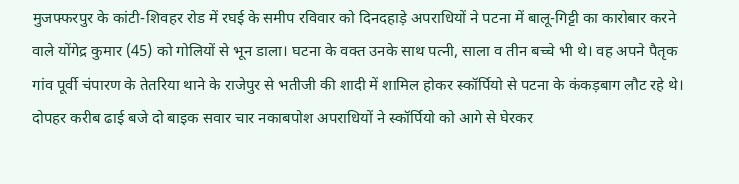मुजफ्फरपुर के कांटी-शिवहर रोड में रघई के समीप रविवार को दिनदहाड़े अपराधियों ने पटना में बालू-गिट्टी का कारोबार करने वाले योंगेद्र कुमार (45) को गोलियों से भून डाला। घटना के वक्त उनके साथ पत्नी, साला व तीन बच्चे भी थे। वह अपने पैतृक गांव पूर्वी चंपारण के तेतरिया थाने के राजेपुर से भतीजी की शादी में शामिल होकर स्कॉर्पियो से पटना के कंकड़बाग लौट रहे थे।
दोपहर करीब ढाई बजे दो बाइक सवार चार नकाबपोश अपराधियों ने स्कॉर्पियो को आगे से घेरकर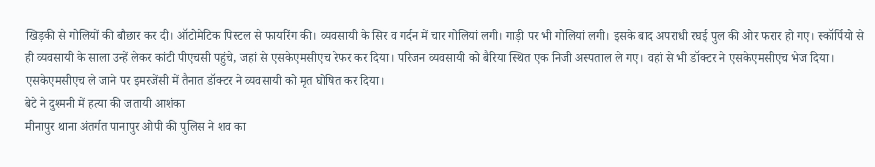खिड़की से गोलियों की बौछार कर दी। ऑटोमेटिक पिस्टल से फायरिंग की। व्यवसायी के सिर व गर्दन में चार गोलियां लगी। गाड़ी पर भी गोलियां लगी। इसके बाद अपराधी रघई पुल की ओर फरार हो गए। स्कॉर्पियो से ही व्यवसायी के साला उन्हें लेकर कांटी पीएचसी पहुंचे, जहां से एसकेएमसीएच रेफर कर दिया। परिजन व्यवसायी को बैरिया स्थित एक निजी अस्पताल ले गए। वहां से भी डॉक्टर ने एसकेएमसीएच भेज दिया। एसकेएमसीएच ले जाने पर इमरजेंसी में तैनात डॉक्टर ने व्यवसायी को मृत घोषित कर दिया।
बेटे ने दुश्मनी में हत्या की जतायी आशंका
मीनापुर थाना अंतर्गत पानापुर ओपी की पुलिस ने शव का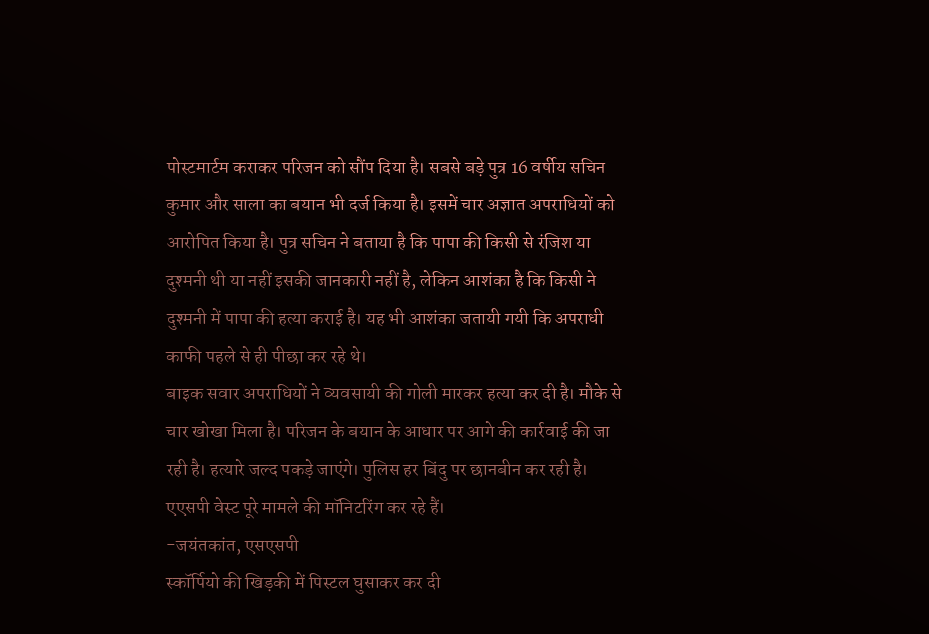पोस्टमार्टम कराकर परिजन को सौंप दिया है। सबसे बड़े पुत्र 16 वर्षीय सचिन कुमार और साला का बयान भी दर्ज किया है। इसमें चार अज्ञात अपराधियों को आरोपित किया है। पुत्र सचिन ने बताया है कि पापा की किसी से रंजिश या दुश्मनी थी या नहीं इसकी जानकारी नहीं है, लेकिन आशंका है कि किसी ने दुश्मनी में पापा की हत्या कराई है। यह भी आशंका जतायी गयी कि अपराधी काफी पहले से ही पीछा कर रहे थे।
बाइक सवार अपराधियों ने व्यवसायी की गोली मारकर हत्या कर दी है। मौके से चार खोखा मिला है। परिजन के बयान के आधार पर आगे की कार्रवाई की जा रही है। हत्यारे जल्द पकड़े जाएंगे। पुलिस हर बिंदु पर छानबीन कर रही है। एएसपी वेस्ट पूरे मामले की मॉनिटरिंग कर रहे हैं।
-जयंतकांत, एसएसपी
स्कॉर्पियो की खिड़की में पिस्टल घुसाकर कर दी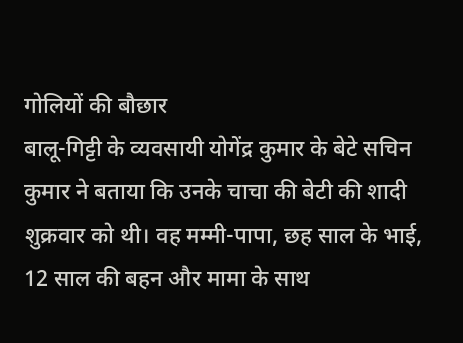गोलियों की बौछार
बालू-गिट्टी के व्यवसायी योगेंद्र कुमार के बेटे सचिन कुमार ने बताया कि उनके चाचा की बेटी की शादी शुक्रवार को थी। वह मम्मी-पापा, छह साल के भाई, 12 साल की बहन और मामा के साथ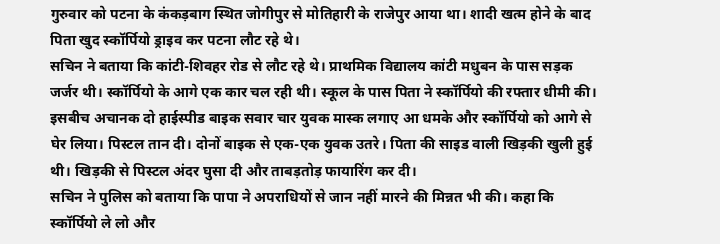गुरुवार को पटना के कंकड़बाग स्थित जोगीपुर से मोतिहारी के राजेपुर आया था। शादी खत्म होने के बाद पिता खुद स्कॉर्पियो ड्राइव कर पटना लौट रहे थे।
सचिन ने बताया कि कांटी-शिवहर रोड से लौट रहे थे। प्राथमिक विद्यालय कांटी मधुबन के पास सड़क जर्जर थी। स्कॉर्पियो के आगे एक कार चल रही थी। स्कूल के पास पिता ने स्कॉर्पियो की रफ्तार धीमी की। इसबीच अचानक दो हाईस्पीड बाइक सवार चार युवक मास्क लगाए आ धमके और स्कॉर्पियो को आगे से घेर लिया। पिस्टल तान दी। दोनों बाइक से एक-एक युवक उतरे। पिता की साइड वाली खिड़की खुली हुई थी। खिड़की से पिस्टल अंदर घुसा दी और ताबड़तोड़ फायारिंग कर दी।
सचिन ने पुलिस को बताया कि पापा ने अपराधियों से जान नहीं मारने की मिन्नत भी की। कहा कि स्कॉर्पियो ले लो और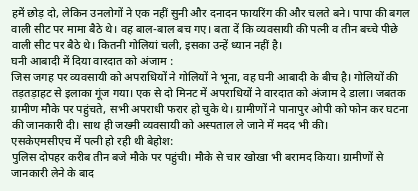हमें छोड़ दो, लेकिन उनलोगों ने एक नहीं सुनी और दनादन फायरिंग की और चलते बने। पापा की बगल वाली सीट पर मामा बैठे थे। वह बाल-बाल बच गए। बता दें कि व्यवसायी की पत्नी व तीन बच्चे पीछे वाली सीट पर बैठे थे। कितनी गोलियां चली, इसका उन्हें ध्यान नहीं है।
घनी आबादी में दिया वारदात को अंजाम :
जिस जगह पर व्यवसायी को अपराधियों ने गोलियों ने भूना, वह घनी आबादी के बीच है। गोलियों की तड़तड़ाहट से इलाका गूंज गया। एक से दो मिनट में अपराधियों ने वारदात को अंजाम दे डाला। जबतक ग्रामीण मौके पर पहुंचते, सभी अपराधी फरार हो चुके थे। ग्रामीणों ने पानापुर ओपी को फोन कर घटना की जानकारी दी। साथ ही जख्मी व्यवसायी को अस्पताल ले जाने में मदद भी की।
एसकेएमसीएच में पत्नी हो रही थी बेहोश:
पुलिस दोपहर करीब तीन बजे मौके पर पहुंची। मौके से चार खोखा भी बरामद किया। ग्रामीणों से जानकारी लेने के बाद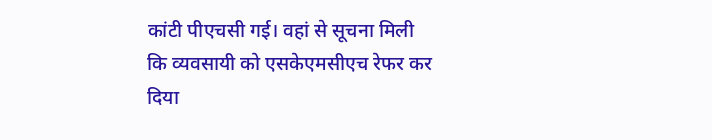कांटी पीएचसी गई। वहां से सूचना मिली कि व्यवसायी को एसकेएमसीएच रेफर कर दिया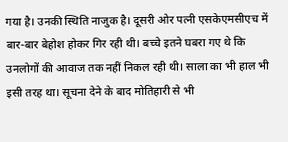गया है। उनकी स्थिति नाजुक है। दूसरी ओर पत्नी एसकेएमसीएच में बार-बार बेहोश होकर गिर रही थी। बच्चे इतने घबरा गए थे कि उनलोगों की आवाज तक नहीं निकल रही थी। साला का भी हाल भी इसी तरह था। सूचना देने के बाद मोतिहारी से भी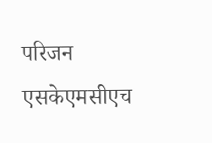परिजन एसकेएमसीएच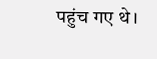पहुंच गए थे।